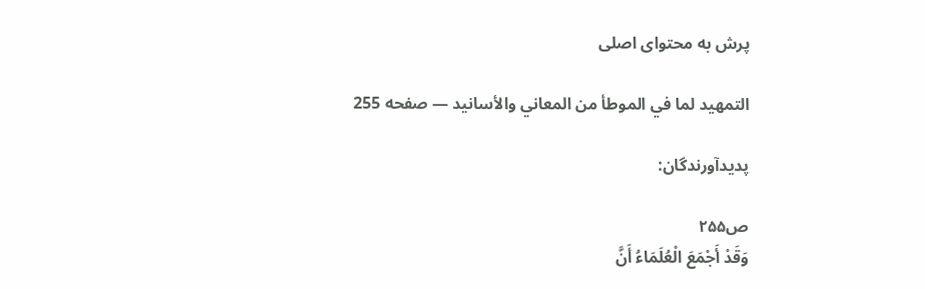پرش به محتوای اصلی

التمهيد لما في الموطأ من المعاني والأسانيد — صفحه 255

پدیدآورندگان:

ص۲۵۵
وَقَدْ أَجْمَعَ الْعُلَمَاءُ أَنَّ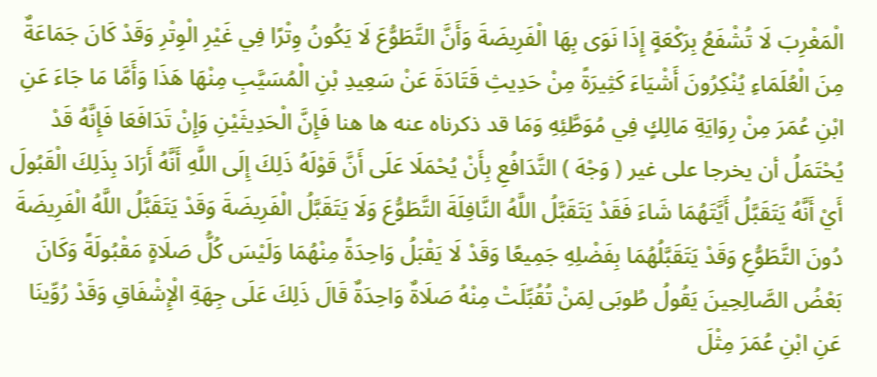الْمَغْرِبَ لَا تُشْفَعُ بِرَكْعَةٍ إِذَا نَوَى بِهَا الْفَرِيضَةَ وَأَنَّ التَّطَوُّعَ لَا يَكُونُ وِتْرًا فِي غَيْرِ الْوِتْرِ وَقَدْ كَانَ جَمَاعَةٌ مِنَ الْعُلَمَاءِ يُنْكِرُونَ أَشْيَاءَ كَثِيرَةً مِنْ حَدِيثِ قَتَادَةَ عَنْ سَعِيدِ بْنِ الْمُسَيَّبِ مِنْهَا هَذَا وَأَمَّا مَا جَاءَ عَنِ ابْنِ عُمَرَ مِنْ رِوَايَةِ مَالِكٍ فِي مُوَطَّئِهِ وَمَا قد ذكرناه عنه ها هنا فَإِنَّ الْحَدِيثَيْنِ وَإِنْ تَدَافَعَا فَإِنَّهُ قَدْ يُحْتَمَلُ أن يخرجا على غير ( وَجْهَ ) التَّدَافُعِ بِأَنْ يُحْمَلَا عَلَى أَنَّ قَوْلَهُ ذَلِكَ إِلَى اللَّهِ أَنَّهُ أَرَادَ بِذَلِكَ الْقَبُولَ أَيْ أَنَّهُ يَتَقَبَّلُ أَيَّتَهُمَا شَاءَ فَقَدْ يَتَقَبَّلُ اللَّهُ النَّافِلَةَ التَّطَوُّعَ وَلَا يَتَقَبَّلُ الْفَرِيضَةَ وَقَدْ يَتَقَبَّلُ اللَّهُ الْفَرِيضَةَ دُونَ التَّطَوُّعِ وَقَدْ يَتَقَبَّلُهُمَا بِفَضْلِهِ جَمِيعًا وَقَدْ لَا يَقْبَلُ وَاحِدَةً مِنْهُمَا وَلَيْسَ كُلُّ صَلَاةٍ مَقْبُولَةً وَكَانَ بَعْضُ الصَّالِحِينَ يَقُولُ طُوبَى لِمَنْ تُقُبِّلَتْ مِنْهُ صَلَاةٌ وَاحِدَةٌ قَالَ ذَلِكَ عَلَى جِهَةِ الْإِشْفَاقِ وَقَدْ رُوِّينَا عَنِ ابْنِ عُمَرَ مِثْلَ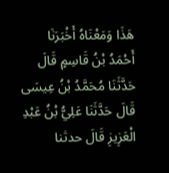هَذَا وَمَعْنَاهُ أَخْبَرَنَا أَحْمَدُ بْنُ قَاسِمٍ قَالَ حَدَّثَنَا مُحَمَّدُ بْنُ عِيسَى قَالَ حَدَّثَنَا عَلِيُّ بْنُ عَبْدِ الْعَزِيزِ قَالَ حدثنا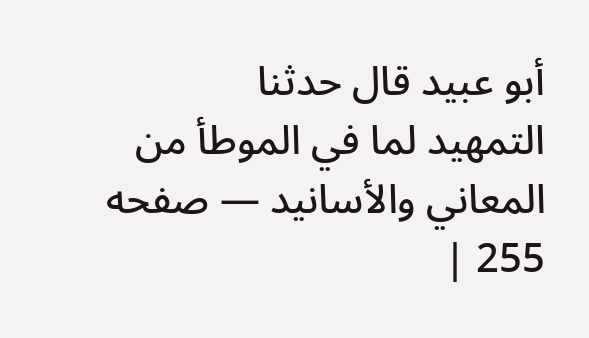أبو عبيد قال حدثنا
التمهيد لما في الموطأ من المعاني والأسانيد — صفحه 255 |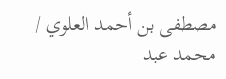مصطفى بن أحمد العلوي / محمد عبد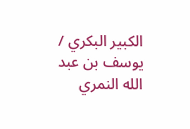الكبير البكري / يوسف بن عبد الله النمري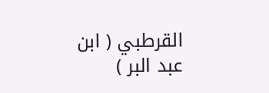القرطبي ( ابن عبد البر )